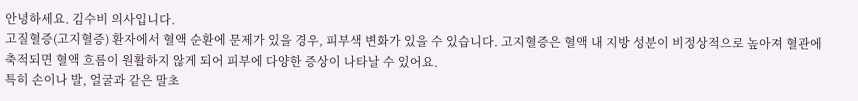안녕하세요. 김수비 의사입니다.
고질혈증(고지혈증) 환자에서 혈액 순환에 문제가 있을 경우, 피부색 변화가 있을 수 있습니다. 고지혈증은 혈액 내 지방 성분이 비정상적으로 높아져 혈관에 축적되면 혈액 흐름이 원활하지 않게 되어 피부에 다양한 증상이 나타날 수 있어요.
특히 손이나 발, 얼굴과 같은 말초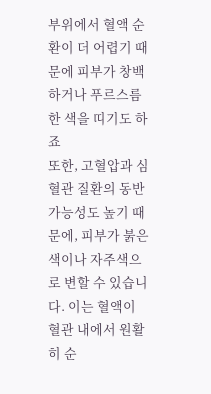부위에서 혈액 순환이 더 어렵기 때문에 피부가 창백하거나 푸르스름한 색을 띠기도 하죠
또한, 고혈압과 심혈관 질환의 동반 가능성도 높기 때문에, 피부가 붉은색이나 자주색으로 변할 수 있습니다. 이는 혈액이 혈관 내에서 원활히 순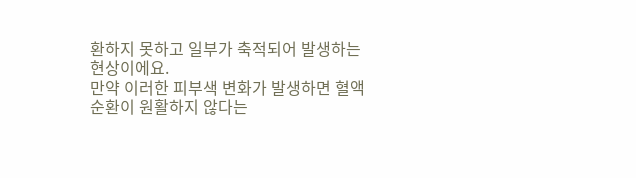환하지 못하고 일부가 축적되어 발생하는 현상이에요.
만약 이러한 피부색 변화가 발생하면 혈액 순환이 원활하지 않다는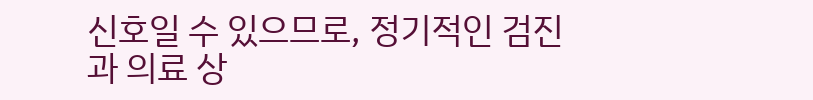신호일 수 있으므로, 정기적인 검진과 의료 상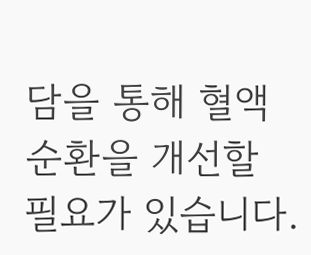담을 통해 혈액 순환을 개선할 필요가 있습니다.